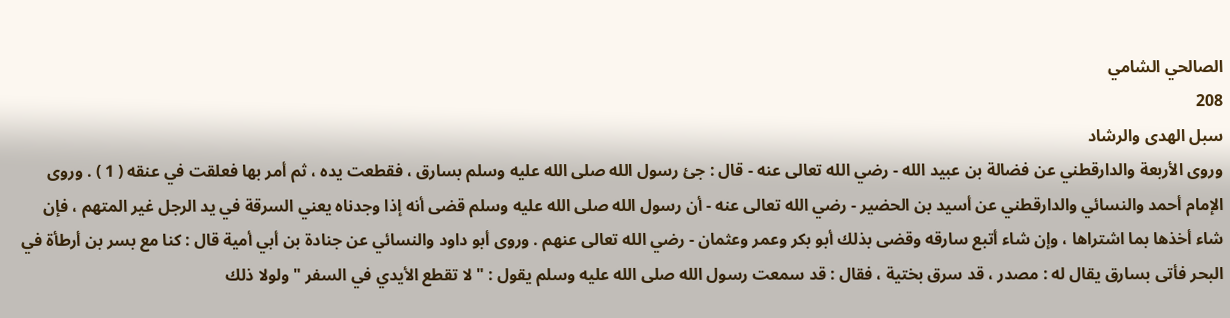الصالحي الشامي
208
سبل الهدى والرشاد
وروى الأربعة والدارقطني عن فضالة بن عبيد الله - رضي الله تعالى عنه - قال : جئ رسول الله صلى الله عليه وسلم بسارق ، فقطعت يده ، ثم أمر بها فعلقت في عنقه ( 1 ) . وروى الإمام أحمد والنسائي والدارقطني عن أسيد بن الحضير - رضي الله تعالى عنه - أن رسول الله صلى الله عليه وسلم قضى أنه إذا وجدناه يعني السرقة في يد الرجل غير المتهم ، فإن شاء أخذها بما اشتراها ، وإن شاء أتبع سارقه وقضى بذلك أبو بكر وعمر وعثمان - رضي الله تعالى عنهم . وروى أبو داود والنسائي عن جنادة بن أبي أمية قال : كنا مع بسر بن أرطأة في البحر فأتى بسارق يقال له : مصدر ، قد سرق بختية ، فقال : قد سمعت رسول الله صلى الله عليه وسلم يقول : " لا تقطع الأيدي في السفر " ولولا ذلك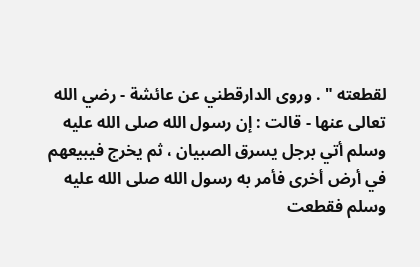لقطعته " . وروى الدارقطني عن عائشة - رضي الله تعالى عنها - قالت : إن رسول الله صلى الله عليه وسلم أتي برجل يسرق الصبيان ، ثم يخرج فيبيعهم في أرض أخرى فأمر به رسول الله صلى الله عليه وسلم فقطعت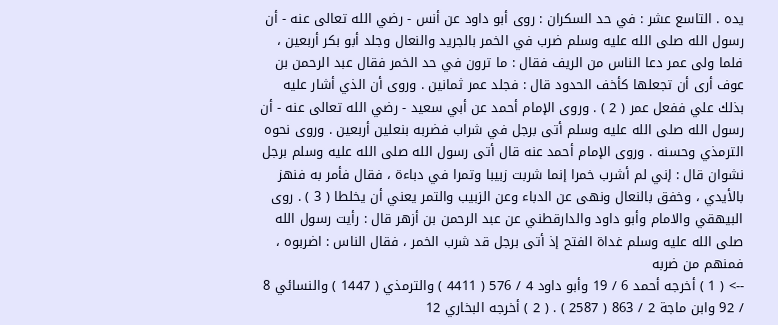يده . التاسع عشر : في حد السكران : روى أبو داود عن أنس - رضي الله تعالى عنه - أن رسول الله صلى الله عليه وسلم ضرب في الخمر بالجريد والنعال وجلد أبو بكر أربعين ، فلما ولى عمر دعا الناس من الريف فقال : ما ترون في حد الخمر فقال عبد الرحمن بن عوف أرى أن تجعلها كأخف الحدود قال : فجلد عمر ثمانين . وروى أن الذي أشار عليه بذلك علي ففعل عمر ( 2 ) . وروى الإمام أحمد عن أبي سعيد - رضي الله تعالى عنه - أن رسول الله صلى الله عليه وسلم أتى برجل في شراب فضربه بنعلين أربعين . وروى نحوه الترمذي وحسنه . وروى الإمام أحمد عنه قال أتى رسول الله صلى الله عليه وسلم برجل نشوان قال : إني لم أشرب خمرا إنما شربت زبيبا وتمرا في دباءة ، فقال فأمر به فنهز بالأيدي ، وخفق بالنعال ونهى عن الدباء وعن الزبيب والتمر يعني أن يخلطا ( 3 ) . روى البيهقي والامام وأبو داود والدارقطني عن عبد الرحمن بن أزهر قال : رأيت رسول الله صلى الله عليه وسلم غداة الفتح إذ أتى برجل قد شرب الخمر ، فقال الناس : اضربوه ، فمنهم من ضربه
--> ( 1 ) أخرجه أحمد 6 / 19 وأبو داود 4 / 576 ( 4411 ) والترمذي ( 1447 ) والنسائي 8 / 92 وابن ماجة 2 / 863 ( 2587 ) . ( 2 ) أخرجه البخاري 12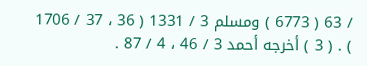/ 63 ( 6773 ) ومسلم 3 / 1331 ( 36 ، 37 / 1706 ) . ( 3 ) أخرجه أحمد 3 / 46 ، 4 / 87 .